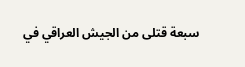سبعة قتلى من الجيش العراقي في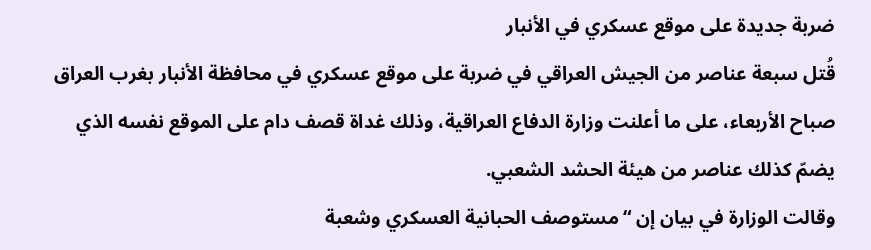ضربة جديدة على موقع عسكري في الأنبار
قُتل سبعة عناصر من الجيش العراقي في ضربة على موقع عسكري في محافظة الأنبار بغرب العراق صباح الأربعاء، على ما أعلنت وزارة الدفاع العراقية، وذلك غداة قصف دام على الموقع نفسه الذي يضمّ كذلك عناصر من هيئة الحشد الشعبي.
وقالت الوزارة في بيان إن “مستوصف الحبانية العسكري وشعبة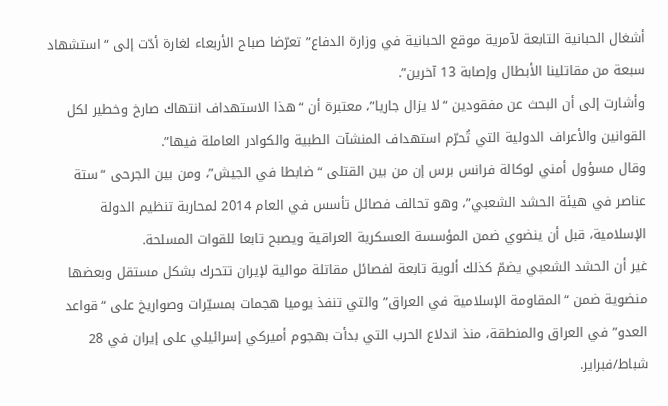أشغال الحبانية التابعة لآمرية موقع الحبانية في وزارة الدفاع” تعرّضا صباح الأربعاء لغارة أدّت إلى “استشهاد سبعة من مقاتلينا الأبطال وإصابة 13 آخرين”.
وأشارت إلى أن البحث عن مفقودين “لا يزال جاريا”، معتبرة أن “هذا الاستهداف انتهاك صارخ وخطير لكل القوانين والأعراف الدولية التي تُحرّم استهداف المنشآت الطبية والكوادر العاملة فيها”.
وقال مسؤول أمني لوكالة فرانس برس إن من بين القتلى “ضابطا في الجيش”، ومن بين الجرحى “ستة عناصر في هيئة الحشد الشعبي”، وهو تحالف فصائل تأسس في العام 2014 لمحاربة تنظيم الدولة الإسلامية، قبل أن ينضوي ضمن المؤسسة العسكرية العراقية ويصبح تابعا للقوات المسلحة.
غير أن الحشد الشعبي يضمّ كذلك ألوية تابعة لفصائل مقاتلة موالية لإيران تتحرك بشكل مستقل وبعضها منضوية ضمن “المقاومة الإسلامية في العراق” والتي تنفذ يوميا هجمات بمسيّرات وصواريخ على “قواعد العدو” في العراق والمنطقة، منذ اندلاع الحرب التي بدأت بهجوم أميركي إسرائيلي على إيران في 28 شباط/فبراير.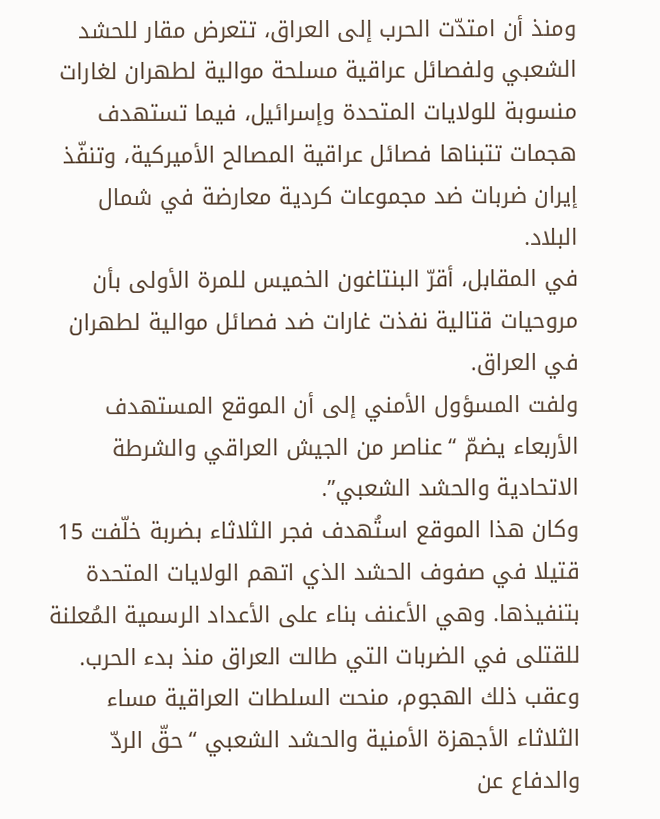ومنذ أن امتدّت الحرب إلى العراق، تتعرض مقار للحشد الشعبي ولفصائل عراقية مسلحة موالية لطهران لغارات منسوبة للولايات المتحدة وإسرائيل، فيما تستهدف هجمات تتبناها فصائل عراقية المصالح الأميركية، وتنفّذ إيران ضربات ضد مجموعات كردية معارضة في شمال البلاد.
في المقابل، أقرّ البنتاغون الخميس للمرة الأولى بأن مروحيات قتالية نفذت غارات ضد فصائل موالية لطهران في العراق.
ولفت المسؤول الأمني إلى أن الموقع المستهدف الأربعاء يضمّ “عناصر من الجيش العراقي والشرطة الاتحادية والحشد الشعبي”.
وكان هذا الموقع استُهدف فجر الثلاثاء بضربة خلّفت 15 قتيلا في صفوف الحشد الذي اتهم الولايات المتحدة بتنفيذها. وهي الأعنف بناء على الأعداد الرسمية المُعلنة للقتلى في الضربات التي طالت العراق منذ بدء الحرب.
وعقب ذلك الهجوم، منحت السلطات العراقية مساء الثلاثاء الأجهزة الأمنية والحشد الشعبي “حقّ الردّ والدفاع عن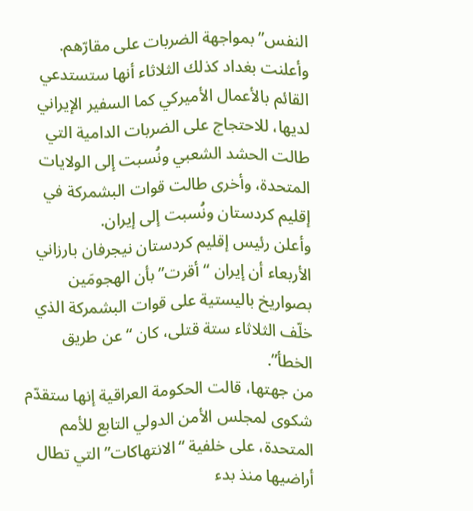النفس” بمواجهة الضربات على مقارّهم.
وأعلنت بغداد كذلك الثلاثاء أنها ستستدعي القائم بالأعمال الأميركي كما السفير الإيراني لديها، للاحتجاج على الضربات الدامية التي طالت الحشد الشعبي ونُسبت إلى الولايات المتحدة، وأخرى طالت قوات البشمركة في إقليم كردستان ونُسبت إلى إيران.
وأعلن رئيس إقليم كردستان نيجرفان بارزاني الأربعاء أن إيران “أقرت” بأن الهجومَين بصواريخ باليستية على قوات البشمركة الذي خلّف الثلاثاء ستة قتلى، كان “عن طريق الخطأ”.
من جهتها، قالت الحكومة العراقية إنها ستقدّم شكوى لمجلس الأمن الدولي التابع للأمم المتحدة، على خلفية “الانتهاكات” التي تطال أراضيها منذ بدء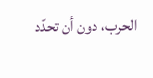الحرب، دون أن تحدّد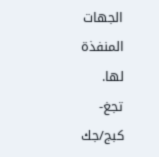الجهات المنفذة لها.
تجغ-كبج/جك